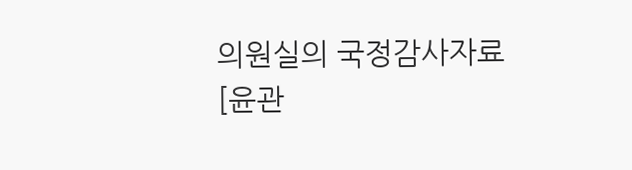의원실의 국정감사자료
[윤관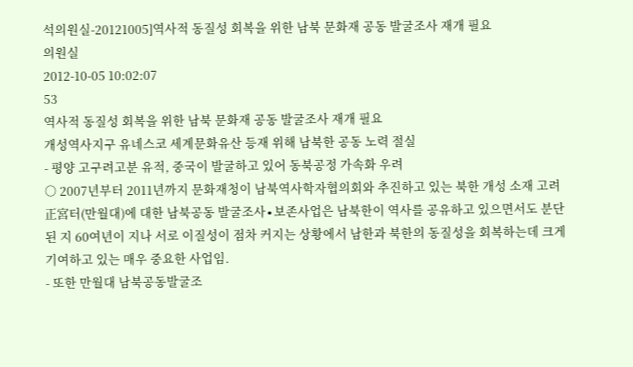석의원실-20121005]역사적 동질성 회복을 위한 남북 문화재 공동 발굴조사 재개 필요
의원실
2012-10-05 10:02:07
53
역사적 동질성 회복을 위한 남북 문화재 공동 발굴조사 재개 필요
개성역사지구 유네스코 세계문화유산 등재 위해 남북한 공동 노력 절실
- 평양 고구려고분 유적, 중국이 발굴하고 있어 동북공정 가속화 우려
○ 2007년부터 2011년까지 문화재청이 남북역사학자협의회와 추진하고 있는 북한 개성 소재 고려 正宮터(만월대)에 대한 남북공동 발굴조사∙보존사업은 남북한이 역사를 공유하고 있으면서도 분단된 지 60여년이 지나 서로 이질성이 점차 커지는 상황에서 남한과 북한의 동질성을 회복하는데 크게 기여하고 있는 매우 중요한 사업임.
- 또한 만월대 남북공동발굴조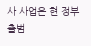사 사업은 현 정부 출범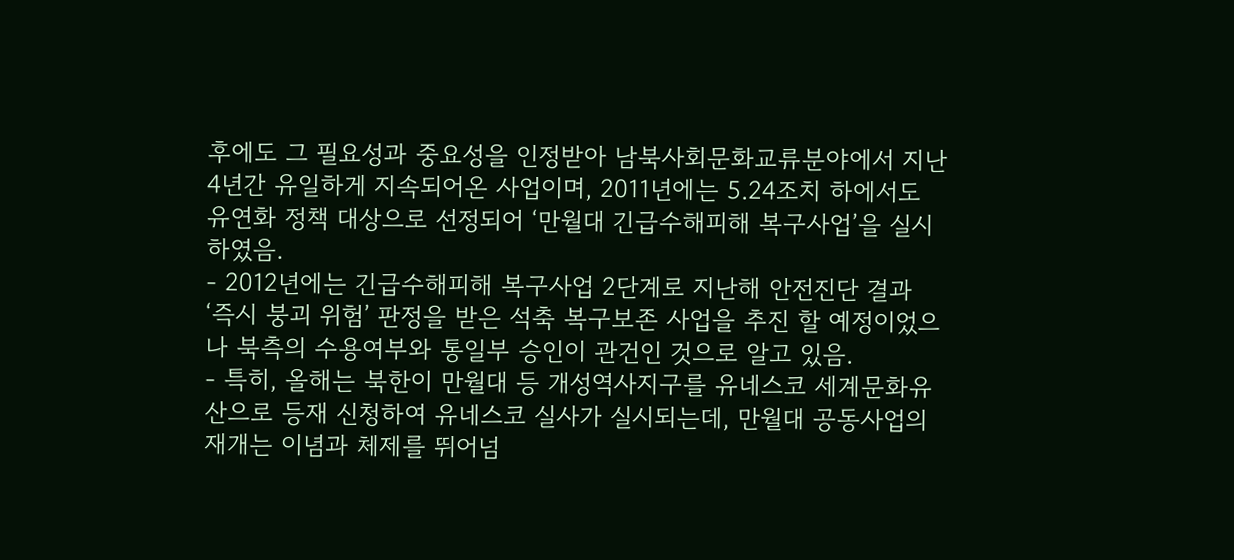후에도 그 필요성과 중요성을 인정받아 남북사회문화교류분야에서 지난 4년간 유일하게 지속되어온 사업이며, 2011년에는 5.24조치 하에서도 유연화 정책 대상으로 선정되어 ‘만월대 긴급수해피해 복구사업’을 실시하였음.
- 2012년에는 긴급수해피해 복구사업 2단계로 지난해 안전진단 결과 ‘즉시 붕괴 위험’ 판정을 받은 석축 복구보존 사업을 추진 할 예정이었으나 북측의 수용여부와 통일부 승인이 관건인 것으로 알고 있음.
- 특히, 올해는 북한이 만월대 등 개성역사지구를 유네스코 세계문화유산으로 등재 신청하여 유네스코 실사가 실시되는데, 만월대 공동사업의 재개는 이념과 체제를 뛰어넘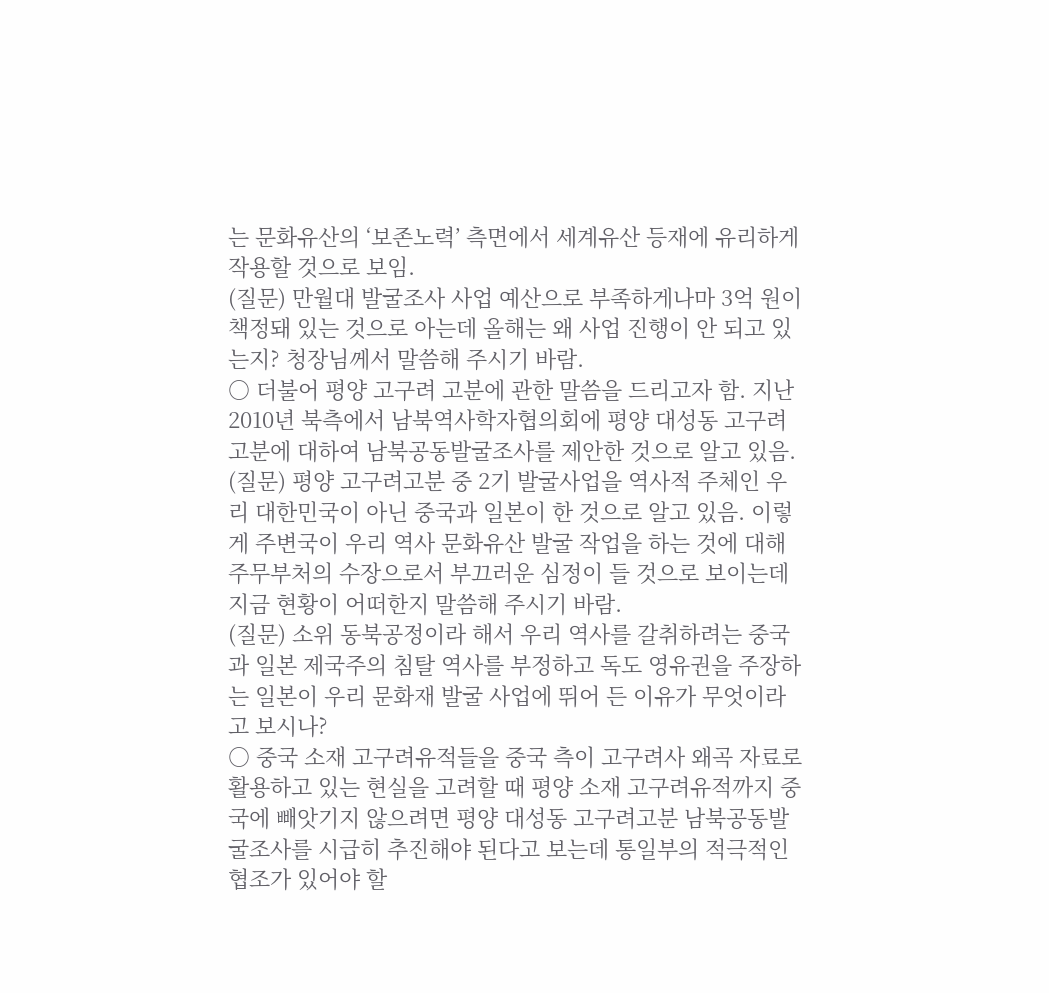는 문화유산의 ‘보존노력’ 측면에서 세계유산 등재에 유리하게 작용할 것으로 보임.
(질문) 만월대 발굴조사 사업 예산으로 부족하게나마 3억 원이 책정돼 있는 것으로 아는데 올해는 왜 사업 진행이 안 되고 있는지? 청장님께서 말씀해 주시기 바람.
○ 더불어 평양 고구려 고분에 관한 말씀을 드리고자 함. 지난 2010년 북측에서 남북역사학자협의회에 평양 대성동 고구려고분에 대하여 남북공동발굴조사를 제안한 것으로 알고 있음.
(질문) 평양 고구려고분 중 2기 발굴사업을 역사적 주체인 우리 대한민국이 아닌 중국과 일본이 한 것으로 알고 있음. 이렇게 주변국이 우리 역사 문화유산 발굴 작업을 하는 것에 대해 주무부처의 수장으로서 부끄러운 심정이 들 것으로 보이는데 지금 현황이 어떠한지 말씀해 주시기 바람.
(질문) 소위 동북공정이라 해서 우리 역사를 갈취하려는 중국과 일본 제국주의 침탈 역사를 부정하고 독도 영유권을 주장하는 일본이 우리 문화재 발굴 사업에 뛰어 든 이유가 무엇이라고 보시나?
○ 중국 소재 고구려유적들을 중국 측이 고구려사 왜곡 자료로 활용하고 있는 현실을 고려할 때 평양 소재 고구려유적까지 중국에 빼앗기지 않으려면 평양 대성동 고구려고분 남북공동발굴조사를 시급히 추진해야 된다고 보는데 통일부의 적극적인 협조가 있어야 할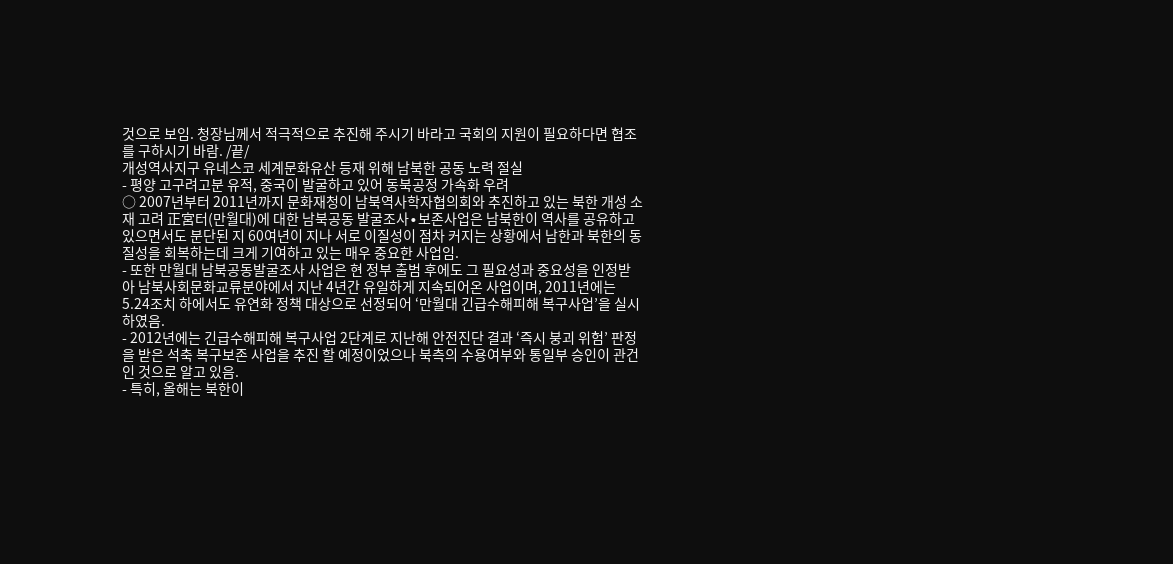것으로 보임. 청장님께서 적극적으로 추진해 주시기 바라고 국회의 지원이 필요하다면 협조를 구하시기 바람. /끝/
개성역사지구 유네스코 세계문화유산 등재 위해 남북한 공동 노력 절실
- 평양 고구려고분 유적, 중국이 발굴하고 있어 동북공정 가속화 우려
○ 2007년부터 2011년까지 문화재청이 남북역사학자협의회와 추진하고 있는 북한 개성 소재 고려 正宮터(만월대)에 대한 남북공동 발굴조사∙보존사업은 남북한이 역사를 공유하고 있으면서도 분단된 지 60여년이 지나 서로 이질성이 점차 커지는 상황에서 남한과 북한의 동질성을 회복하는데 크게 기여하고 있는 매우 중요한 사업임.
- 또한 만월대 남북공동발굴조사 사업은 현 정부 출범 후에도 그 필요성과 중요성을 인정받아 남북사회문화교류분야에서 지난 4년간 유일하게 지속되어온 사업이며, 2011년에는 5.24조치 하에서도 유연화 정책 대상으로 선정되어 ‘만월대 긴급수해피해 복구사업’을 실시하였음.
- 2012년에는 긴급수해피해 복구사업 2단계로 지난해 안전진단 결과 ‘즉시 붕괴 위험’ 판정을 받은 석축 복구보존 사업을 추진 할 예정이었으나 북측의 수용여부와 통일부 승인이 관건인 것으로 알고 있음.
- 특히, 올해는 북한이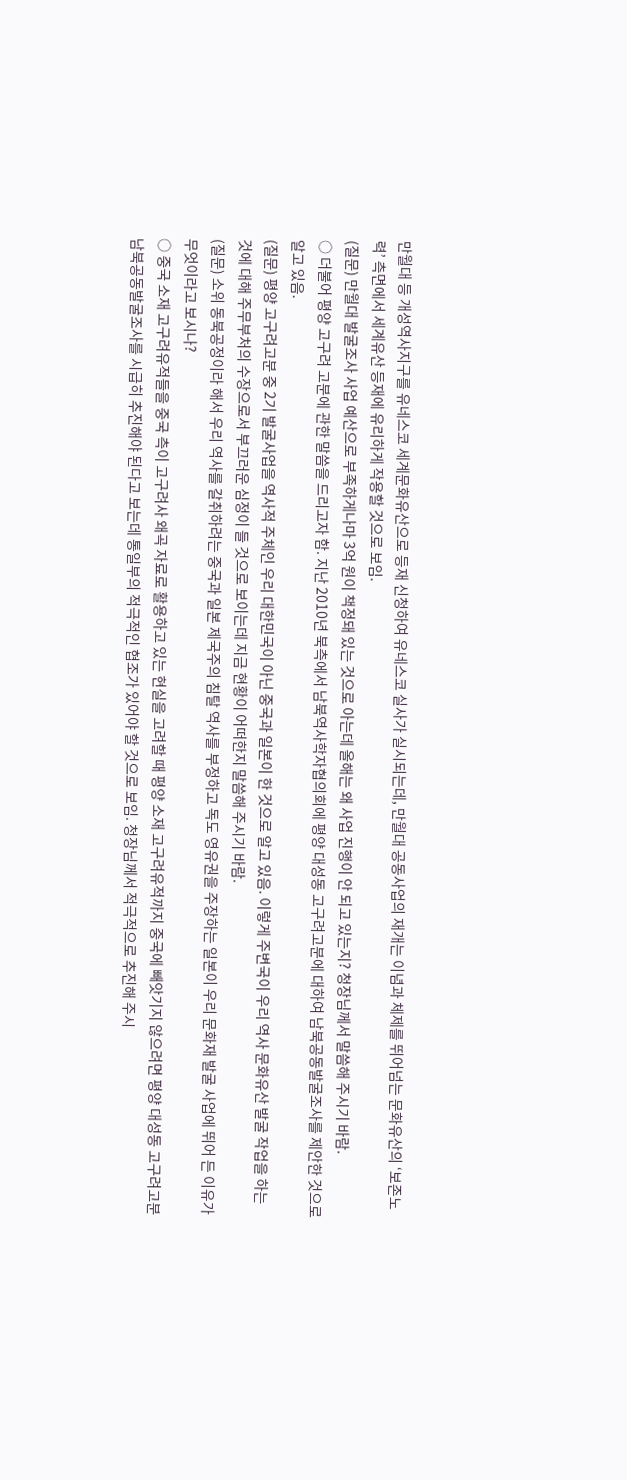만월대 등 개성역사지구를 유네스코 세계문화유산으로 등재 신청하여 유네스코 실사가 실시되는데, 만월대 공동사업의 재개는 이념과 체제를 뛰어넘는 문화유산의 ‘보존노력’ 측면에서 세계유산 등재에 유리하게 작용할 것으로 보임.
(질문) 만월대 발굴조사 사업 예산으로 부족하게나마 3억 원이 책정돼 있는 것으로 아는데 올해는 왜 사업 진행이 안 되고 있는지? 청장님께서 말씀해 주시기 바람.
○ 더불어 평양 고구려 고분에 관한 말씀을 드리고자 함. 지난 2010년 북측에서 남북역사학자협의회에 평양 대성동 고구려고분에 대하여 남북공동발굴조사를 제안한 것으로 알고 있음.
(질문) 평양 고구려고분 중 2기 발굴사업을 역사적 주체인 우리 대한민국이 아닌 중국과 일본이 한 것으로 알고 있음. 이렇게 주변국이 우리 역사 문화유산 발굴 작업을 하는 것에 대해 주무부처의 수장으로서 부끄러운 심정이 들 것으로 보이는데 지금 현황이 어떠한지 말씀해 주시기 바람.
(질문) 소위 동북공정이라 해서 우리 역사를 갈취하려는 중국과 일본 제국주의 침탈 역사를 부정하고 독도 영유권을 주장하는 일본이 우리 문화재 발굴 사업에 뛰어 든 이유가 무엇이라고 보시나?
○ 중국 소재 고구려유적들을 중국 측이 고구려사 왜곡 자료로 활용하고 있는 현실을 고려할 때 평양 소재 고구려유적까지 중국에 빼앗기지 않으려면 평양 대성동 고구려고분 남북공동발굴조사를 시급히 추진해야 된다고 보는데 통일부의 적극적인 협조가 있어야 할 것으로 보임. 청장님께서 적극적으로 추진해 주시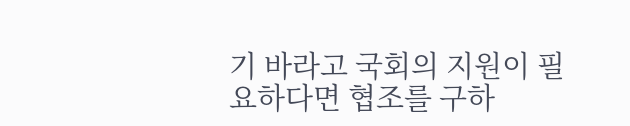기 바라고 국회의 지원이 필요하다면 협조를 구하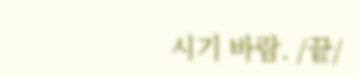시기 바람. /끝/